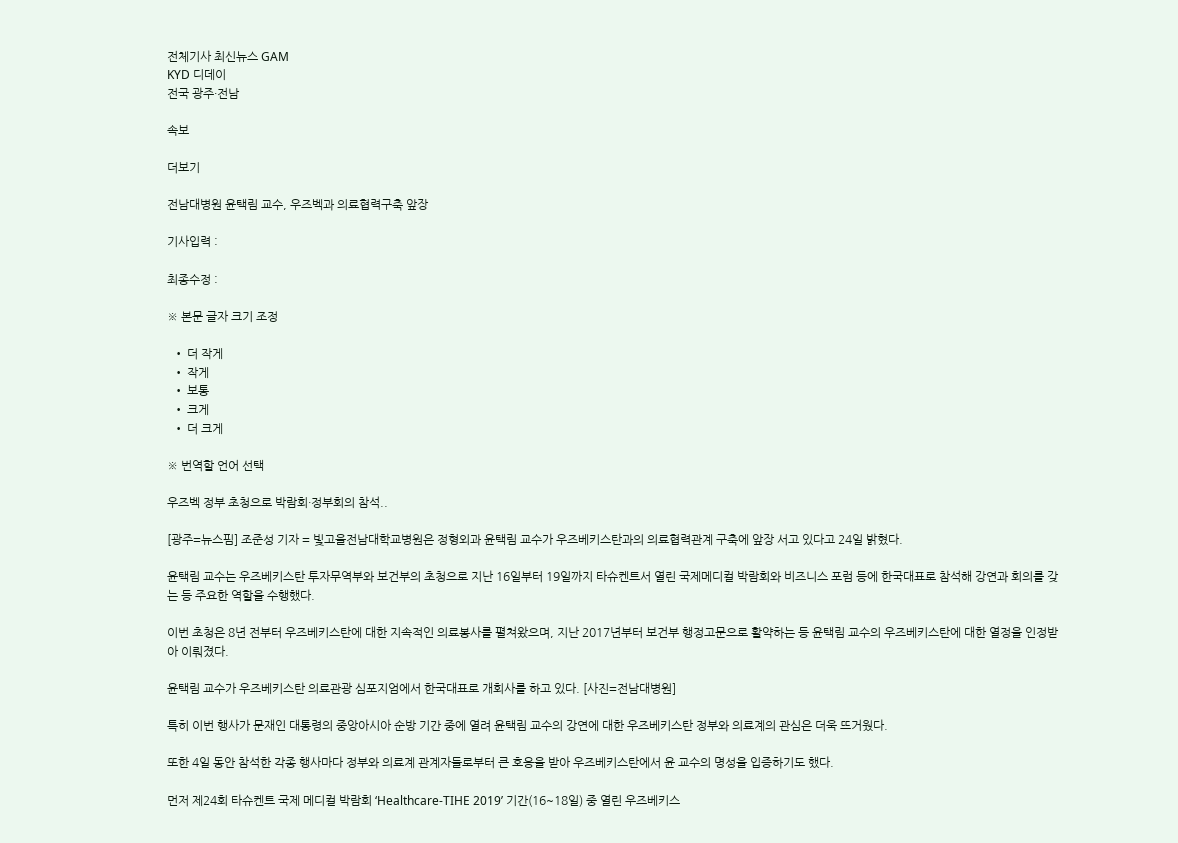전체기사 최신뉴스 GAM
KYD 디데이
전국 광주·전남

속보

더보기

전남대병원 윤택림 교수, 우즈벡과 의료협력구축 앞장

기사입력 :

최종수정 :

※ 본문 글자 크기 조정

  • 더 작게
  • 작게
  • 보통
  • 크게
  • 더 크게

※ 번역할 언어 선택

우즈벡 정부 초청으로 박람회·정부회의 참석..

[광주=뉴스핌] 조준성 기자 = 빛고을전남대학교병원은 정형외과 윤택림 교수가 우즈베키스탄과의 의료협력관계 구축에 앞장 서고 있다고 24일 밝혔다.

윤택림 교수는 우즈베키스탄 투자무역부와 보건부의 초청으로 지난 16일부터 19일까지 타슈켄트서 열린 국제메디컬 박람회와 비즈니스 포럼 등에 한국대표로 참석해 강연과 회의를 갖는 등 주요한 역할을 수행했다.

이번 초청은 8년 전부터 우즈베키스탄에 대한 지속적인 의료봉사를 펼쳐왔으며, 지난 2017년부터 보건부 행정고문으로 활약하는 등 윤택림 교수의 우즈베키스탄에 대한 열정을 인정받아 이뤄졌다.

윤택림 교수가 우즈베키스탄 의료관광 심포지엄에서 한국대표로 개회사를 하고 있다. [사진=전남대병원]

특히 이번 행사가 문재인 대통령의 중앙아시아 순방 기간 중에 열려 윤택림 교수의 강연에 대한 우즈베키스탄 정부와 의료계의 관심은 더욱 뜨거웠다.

또한 4일 동안 참석한 각종 행사마다 정부와 의료계 관계자들로부터 큰 호응을 받아 우즈베키스탄에서 윤 교수의 명성을 입증하기도 했다.

먼저 제24회 타슈켄트 국제 메디컬 박람회 ‘Healthcare-TIHE 2019’ 기간(16~18일) 중 열린 우즈베키스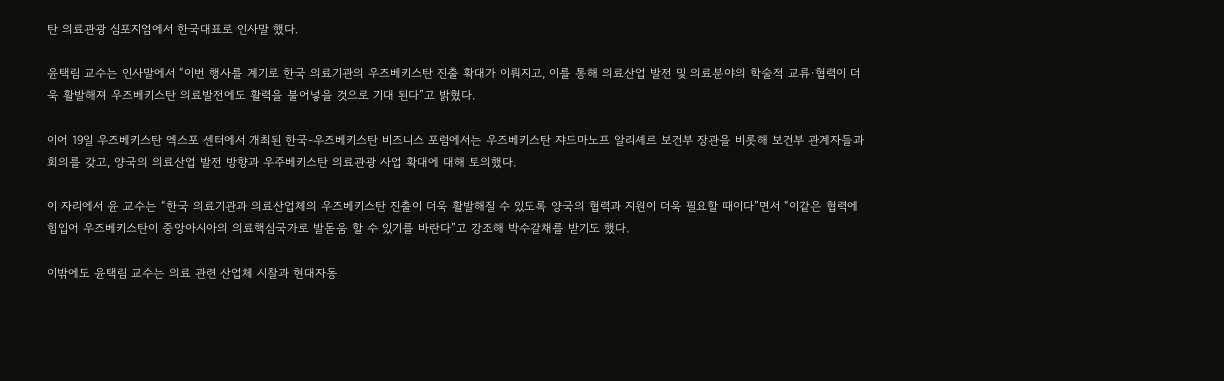탄 의료관광 심포지엄에서 한국대표로 인사말 했다.

윤택림 교수는 인사말에서 “이번 행사를 계기로 한국 의료기관의 우즈베키스탄 진출 확대가 이뤄지고, 이를 통해 의료산업 발전 및 의료분야의 학술적 교류·협력이 더욱 활발해져 우즈베키스탄 의료발전에도 활력을 불어넣을 것으로 기대 된다”고 밝혔다.

이어 19일 우즈베키스탄 엑스포 센터에서 개최된 한국-우즈베키스탄 비즈니스 포럼에서는 우즈베키스탄 쟈드마노프 알리셰르 보건부 장관을 비롯해 보건부 관계자들과 회의를 갖고, 양국의 의료산업 발전 방향과 우주베키스탄 의료관광 사업 확대에 대해 토의했다.

이 자리에서 윤 교수는 “한국 의료기관과 의료산업체의 우즈베키스탄 진출이 더욱 활발해질 수 있도록 양국의 협력과 지원이 더욱 필요할 때이다”면서 “이같은 협력에 힘입어 우즈베키스탄이 중앙아시아의 의료핵심국가로 발돋움 할 수 있기를 바란다”고 강조해 박수갈채를 받기도 했다.

이밖에도 윤택림 교수는 의료 관련 산업체 시찰과 현대자동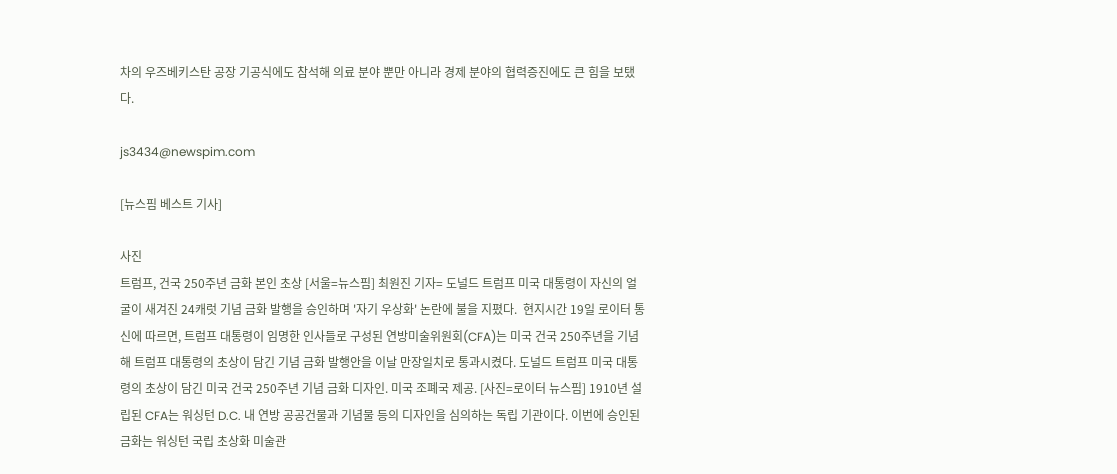차의 우즈베키스탄 공장 기공식에도 참석해 의료 분야 뿐만 아니라 경제 분야의 협력증진에도 큰 힘을 보탰다.

js3434@newspim.com

[뉴스핌 베스트 기사]

사진
트럼프, 건국 250주년 금화 본인 초상 [서울=뉴스핌] 최원진 기자= 도널드 트럼프 미국 대통령이 자신의 얼굴이 새겨진 24캐럿 기념 금화 발행을 승인하며 '자기 우상화' 논란에 불을 지폈다.  현지시간 19일 로이터 통신에 따르면, 트럼프 대통령이 임명한 인사들로 구성된 연방미술위원회(CFA)는 미국 건국 250주년을 기념해 트럼프 대통령의 초상이 담긴 기념 금화 발행안을 이날 만장일치로 통과시켰다. 도널드 트럼프 미국 대통령의 초상이 담긴 미국 건국 250주년 기념 금화 디자인. 미국 조폐국 제공. [사진=로이터 뉴스핌] 1910년 설립된 CFA는 워싱턴 D.C. 내 연방 공공건물과 기념물 등의 디자인을 심의하는 독립 기관이다. 이번에 승인된 금화는 워싱턴 국립 초상화 미술관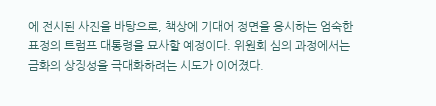에 전시된 사진을 바탕으로, 책상에 기대어 정면을 응시하는 엄숙한 표정의 트럼프 대통령을 묘사할 예정이다. 위원회 심의 과정에서는 금화의 상징성을 극대화하려는 시도가 이어졌다.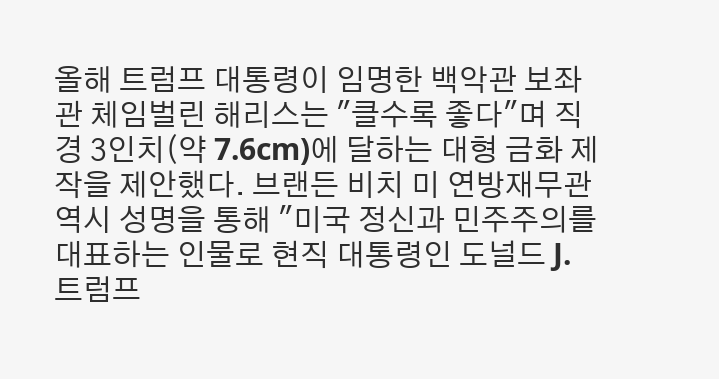올해 트럼프 대통령이 임명한 백악관 보좌관 체임벌린 해리스는 "클수록 좋다"며 직경 3인치(약 7.6cm)에 달하는 대형 금화 제작을 제안했다. 브랜든 비치 미 연방재무관 역시 성명을 통해 "미국 정신과 민주주의를 대표하는 인물로 현직 대통령인 도널드 J. 트럼프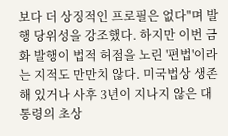보다 더 상징적인 프로필은 없다"며 발행 당위성을 강조했다. 하지만 이번 금화 발행이 법적 허점을 노린 '편법'이라는 지적도 만만치 않다. 미국법상 생존해 있거나 사후 3년이 지나지 않은 대통령의 초상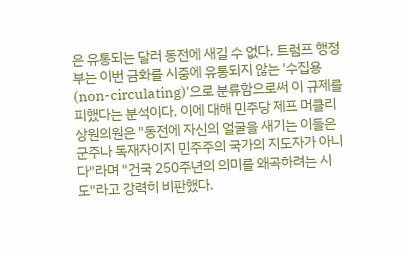은 유통되는 달러 동전에 새길 수 없다. 트럼프 행정부는 이번 금화를 시중에 유통되지 않는 '수집용(non-circulating)'으로 분류함으로써 이 규제를 피했다는 분석이다. 이에 대해 민주당 제프 머클리 상원의원은 "동전에 자신의 얼굴을 새기는 이들은 군주나 독재자이지 민주주의 국가의 지도자가 아니다"라며 "건국 250주년의 의미를 왜곡하려는 시도"라고 강력히 비판했다.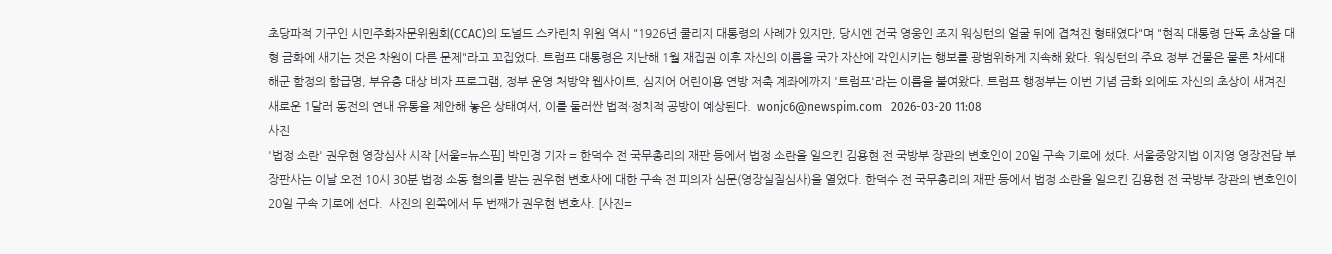초당파적 기구인 시민주화자문위원회(CCAC)의 도널드 스카린치 위원 역시 "1926년 쿨리지 대통령의 사례가 있지만, 당시엔 건국 영웅인 조지 워싱턴의 얼굴 뒤에 겹쳐진 형태였다"며 "현직 대통령 단독 초상을 대형 금화에 새기는 것은 차원이 다른 문제"라고 꼬집었다. 트럼프 대통령은 지난해 1월 재집권 이후 자신의 이름을 국가 자산에 각인시키는 행보를 광범위하게 지속해 왔다. 워싱턴의 주요 정부 건물은 물론 차세대 해군 함정의 함급명, 부유층 대상 비자 프로그램, 정부 운영 처방약 웹사이트, 심지어 어린이용 연방 저축 계좌에까지 '트럼프'라는 이름을 붙여왔다. 트럼프 행정부는 이번 기념 금화 외에도 자신의 초상이 새겨진 새로운 1달러 동전의 연내 유통을 제안해 놓은 상태여서, 이를 둘러싼 법적·정치적 공방이 예상된다.  wonjc6@newspim.com   2026-03-20 11:08
사진
'법정 소란' 권우현 영장심사 시작 [서울=뉴스핌] 박민경 기자 = 한덕수 전 국무총리의 재판 등에서 법정 소란을 일으킨 김용현 전 국방부 장관의 변호인이 20일 구속 기로에 섰다. 서울중앙지법 이지영 영장전담 부장판사는 이날 오전 10시 30분 법정 소동 혐의를 받는 권우현 변호사에 대한 구속 전 피의자 심문(영장실질심사)을 열었다. 한덕수 전 국무총리의 재판 등에서 법정 소란을 일으킨 김용현 전 국방부 장관의 변호인이 20일 구속 기로에 선다.  사진의 왼쪽에서 두 번째가 권우현 변호사. [사진=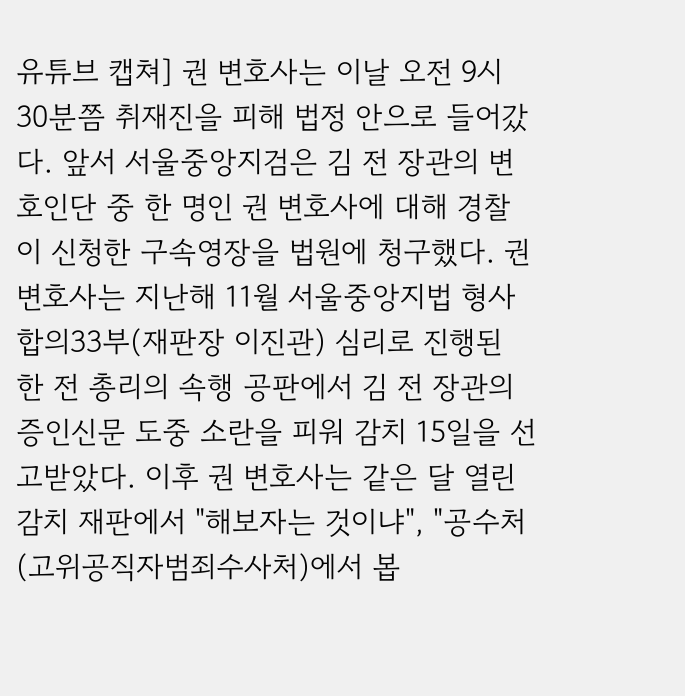유튜브 캡쳐] 권 변호사는 이날 오전 9시 30분쯤 취재진을 피해 법정 안으로 들어갔다. 앞서 서울중앙지검은 김 전 장관의 변호인단 중 한 명인 권 변호사에 대해 경찰이 신청한 구속영장을 법원에 청구했다. 권 변호사는 지난해 11월 서울중앙지법 형사합의33부(재판장 이진관) 심리로 진행된 한 전 총리의 속행 공판에서 김 전 장관의 증인신문 도중 소란을 피워 감치 15일을 선고받았다. 이후 권 변호사는 같은 달 열린 감치 재판에서 "해보자는 것이냐", "공수처(고위공직자범죄수사처)에서 봅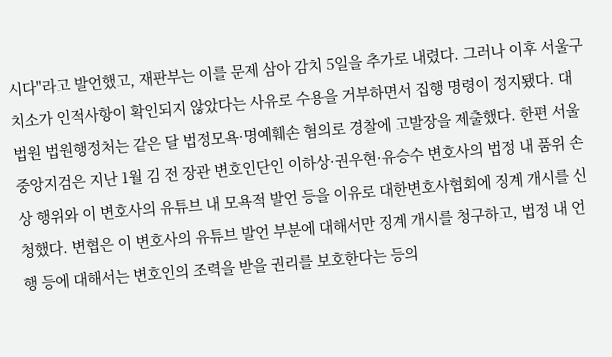시다"라고 발언했고, 재판부는 이를 문제 삼아 감치 5일을 추가로 내렸다. 그러나 이후 서울구치소가 인적사항이 확인되지 않았다는 사유로 수용을 거부하면서 집행 명령이 정지됐다. 대법원 법원행정처는 같은 달 법정모욕·명예훼손 혐의로 경찰에 고발장을 제출했다. 한편 서울중앙지검은 지난 1월 김 전 장관 변호인단인 이하상·권우현·유승수 변호사의 법정 내 품위 손상 행위와 이 변호사의 유튜브 내 모욕적 발언 등을 이유로 대한변호사협회에 징계 개시를 신청했다. 변협은 이 변호사의 유튜브 발언 부분에 대해서만 징계 개시를 청구하고, 법정 내 언행 등에 대해서는 변호인의 조력을 받을 권리를 보호한다는 등의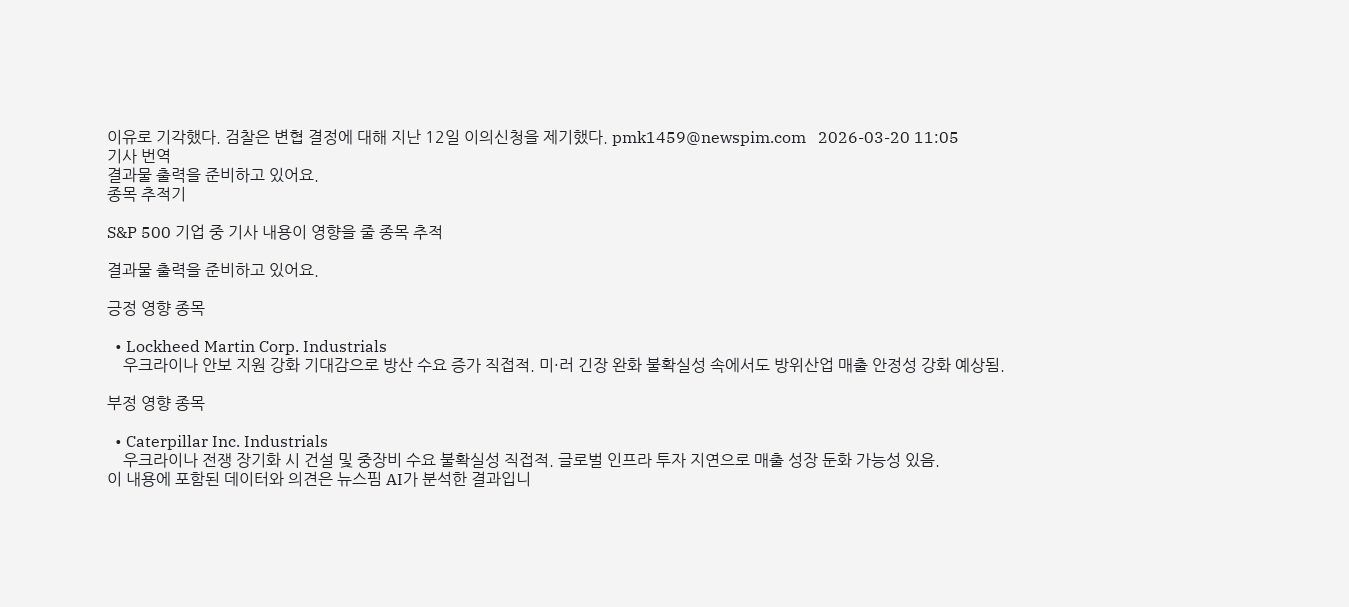이유로 기각했다. 검찰은 변협 결정에 대해 지난 12일 이의신청을 제기했다. pmk1459@newspim.com   2026-03-20 11:05
기사 번역
결과물 출력을 준비하고 있어요.
종목 추적기

S&P 500 기업 중 기사 내용이 영향을 줄 종목 추적

결과물 출력을 준비하고 있어요.

긍정 영향 종목

  • Lockheed Martin Corp. Industrials
    우크라이나 안보 지원 강화 기대감으로 방산 수요 증가 직접적. 미·러 긴장 완화 불확실성 속에서도 방위산업 매출 안정성 강화 예상됨.

부정 영향 종목

  • Caterpillar Inc. Industrials
    우크라이나 전쟁 장기화 시 건설 및 중장비 수요 불확실성 직접적. 글로벌 인프라 투자 지연으로 매출 성장 둔화 가능성 있음.
이 내용에 포함된 데이터와 의견은 뉴스핌 AI가 분석한 결과입니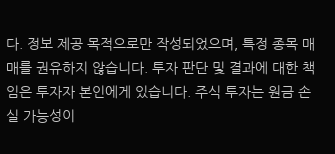다. 정보 제공 목적으로만 작성되었으며, 특정 종목 매매를 권유하지 않습니다. 투자 판단 및 결과에 대한 책임은 투자자 본인에게 있습니다. 주식 투자는 원금 손실 가능성이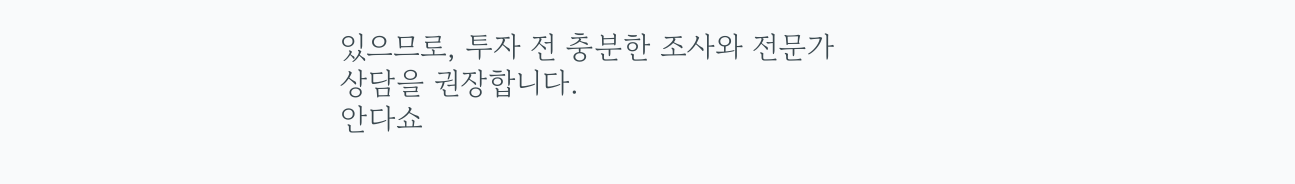있으므로, 투자 전 충분한 조사와 전문가 상담을 권장합니다.
안다쇼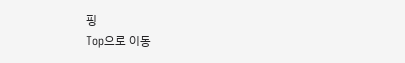핑
Top으로 이동